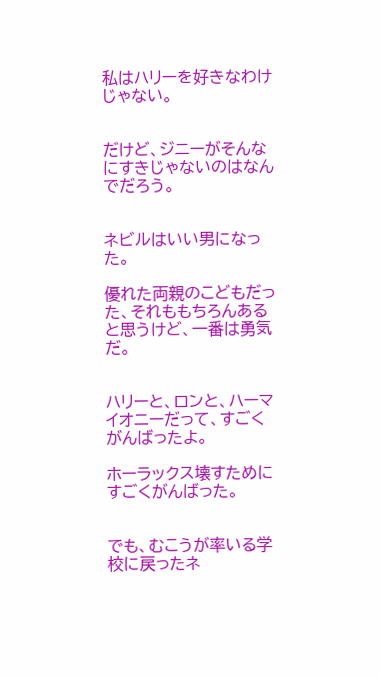私はハリーを好きなわけじゃない。


だけど、ジニーがそんなにすきじゃないのはなんでだろう。


ネビルはいい男になった。

優れた両親のこどもだった、それももちろんあると思うけど、一番は勇気だ。


ハリーと、ロンと、ハーマイオニーだって、すごくがんばったよ。

ホーラックス壊すためにすごくがんばった。


でも、むこうが率いる学校に戻ったネ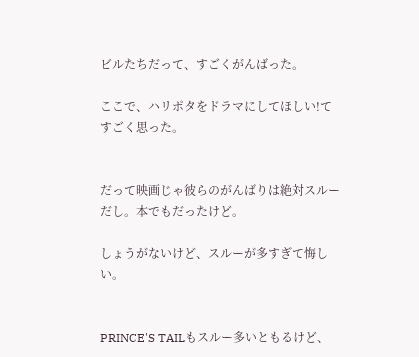ビルたちだって、すごくがんばった。

ここで、ハリポタをドラマにしてほしい!てすごく思った。


だって映画じゃ彼らのがんばりは絶対スルーだし。本でもだったけど。

しょうがないけど、スルーが多すぎて悔しい。


PRINCE'S TAILもスルー多いともるけど、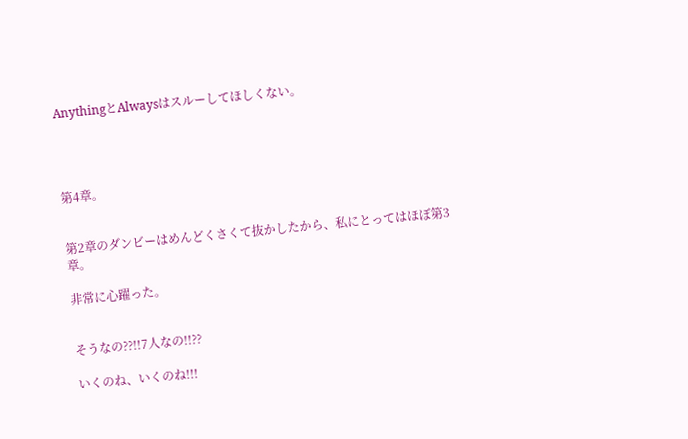AnythingとAlwaysはスルーしてほしくない。




第4章。


第2章のダンビーはめんどくさくて抜かしたから、私にとってはほぼ第3章。

非常に心躍った。


そうなの??!!7人なの!!??

いくのね、いくのね!!!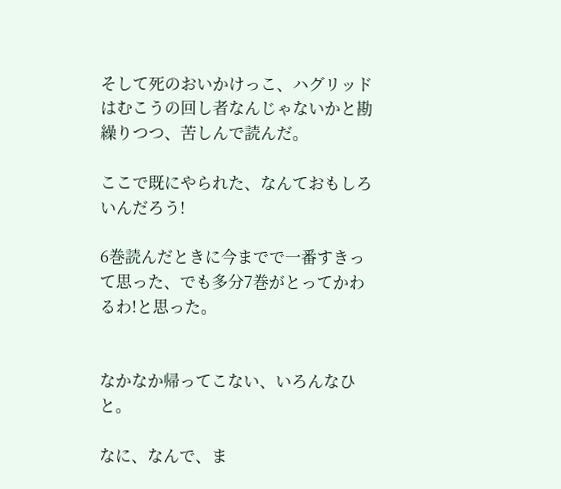そして死のおいかけっこ、ハグリッドはむこうの回し者なんじゃないかと勘繰りつつ、苦しんで読んだ。

ここで既にやられた、なんておもしろいんだろう!

6巻読んだときに今までで一番すきって思った、でも多分7巻がとってかわるわ!と思った。


なかなか帰ってこない、いろんなひと。

なに、なんで、ま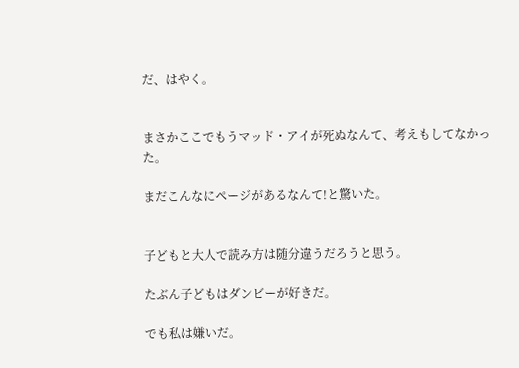だ、はやく。


まさかここでもうマッド・アイが死ぬなんて、考えもしてなかった。

まだこんなにページがあるなんて!と驚いた。


子どもと大人で読み方は随分違うだろうと思う。

たぶん子どもはダンビーが好きだ。

でも私は嫌いだ。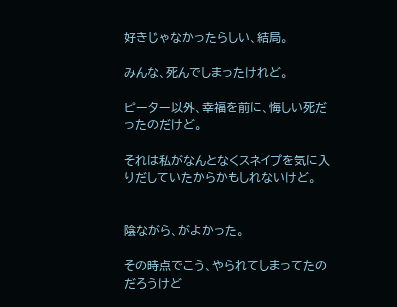好きじゃなかったらしい、結局。

みんな、死んでしまったけれど。

ピーター以外、幸福を前に、悔しい死だったのだけど。

それは私がなんとなくスネイプを気に入りだしていたからかもしれないけど。


陰ながら、がよかった。

その時点でこう、やられてしまってたのだろうけど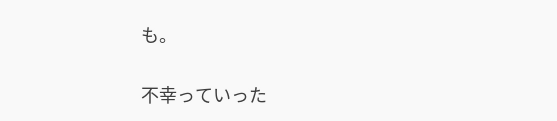も。


不幸っていった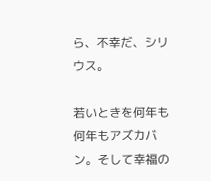ら、不幸だ、シリウス。

若いときを何年も何年もアズカバン。そして幸福の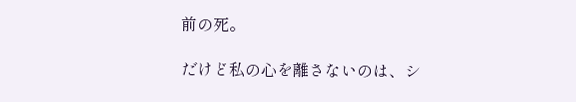前の死。

だけど私の心を離さないのは、シ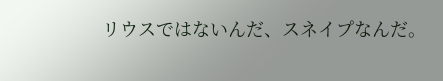リウスではないんだ、スネイプなんだ。